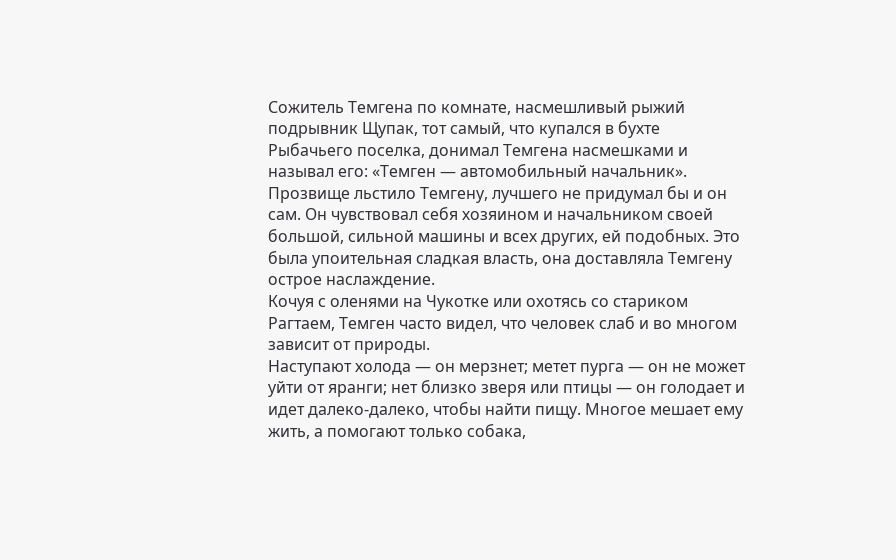Сожитель Темгена по комнате, насмешливый рыжий подрывник Щупак, тот самый, что купался в бухте Рыбачьего поселка, донимал Темгена насмешками и называл его: «Темген — автомобильный начальник».
Прозвище льстило Темгену, лучшего не придумал бы и он сам. Он чувствовал себя хозяином и начальником своей большой, сильной машины и всех других, ей подобных. Это была упоительная сладкая власть, она доставляла Темгену острое наслаждение.
Кочуя с оленями на Чукотке или охотясь со стариком Рагтаем, Темген часто видел, что человек слаб и во многом зависит от природы.
Наступают холода — он мерзнет; метет пурга — он не может уйти от яранги; нет близко зверя или птицы — он голодает и идет далеко-далеко, чтобы найти пищу. Многое мешает ему жить, а помогают только собака,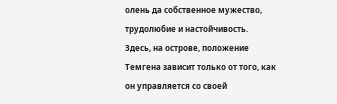олень да собственное мужество, трудолюбие и настойчивость.
Здесь, на острове, положение Темгена зависит только от того, как он управляется со своей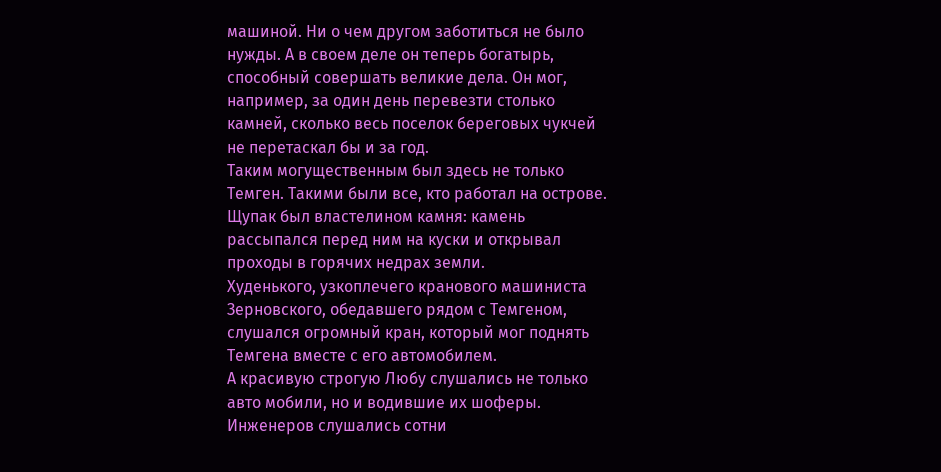машиной. Ни о чем другом заботиться не было нужды. А в своем деле он теперь богатырь, способный совершать великие дела. Он мог, например, за один день перевезти столько камней, сколько весь поселок береговых чукчей не перетаскал бы и за год.
Таким могущественным был здесь не только Темген. Такими были все, кто работал на острове.
Щупак был властелином камня: камень рассыпался перед ним на куски и открывал проходы в горячих недрах земли.
Худенького, узкоплечего кранового машиниста Зерновского, обедавшего рядом с Темгеном, слушался огромный кран, который мог поднять Темгена вместе с его автомобилем.
А красивую строгую Любу слушались не только авто мобили, но и водившие их шоферы. Инженеров слушались сотни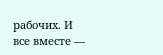рабочих. И все вместе —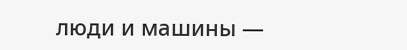люди и машины —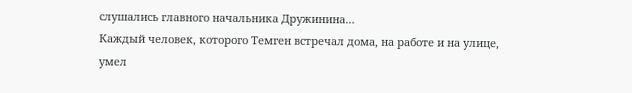слушались главного начальника Дружинина…
Каждый человек, которого Темген встречал дома, на работе и на улице, умел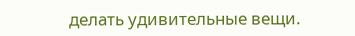делать удивительные вещи.